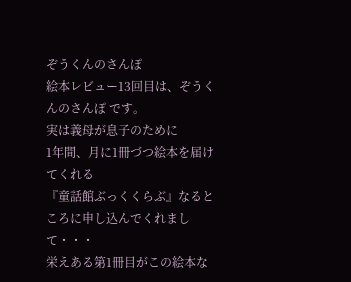ぞうくんのさんぽ
絵本レビュー13回目は、ぞうくんのさんぽ です。
実は義母が息子のために
1年間、月に1冊づつ絵本を届けてくれる
『童話館ぶっくくらぶ』なるところに申し込んでくれまして・・・
栄えある第1冊目がこの絵本な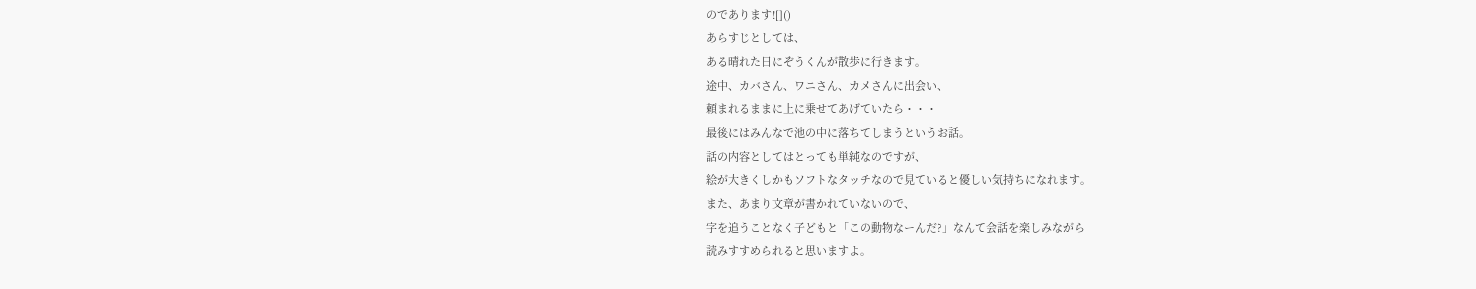のであります![]()
あらすじとしては、
ある晴れた日にぞうくんが散歩に行きます。
途中、カバさん、ワニさん、カメさんに出会い、
頼まれるままに上に乗せてあげていたら・・・
最後にはみんなで池の中に落ちてしまうというお話。
話の内容としてはとっても単純なのですが、
絵が大きくしかもソフトなタッチなので見ていると優しい気持ちになれます。
また、あまり文章が書かれていないので、
字を追うことなく子どもと「この動物なーんだ?」なんて会話を楽しみながら
読みすすめられると思いますよ。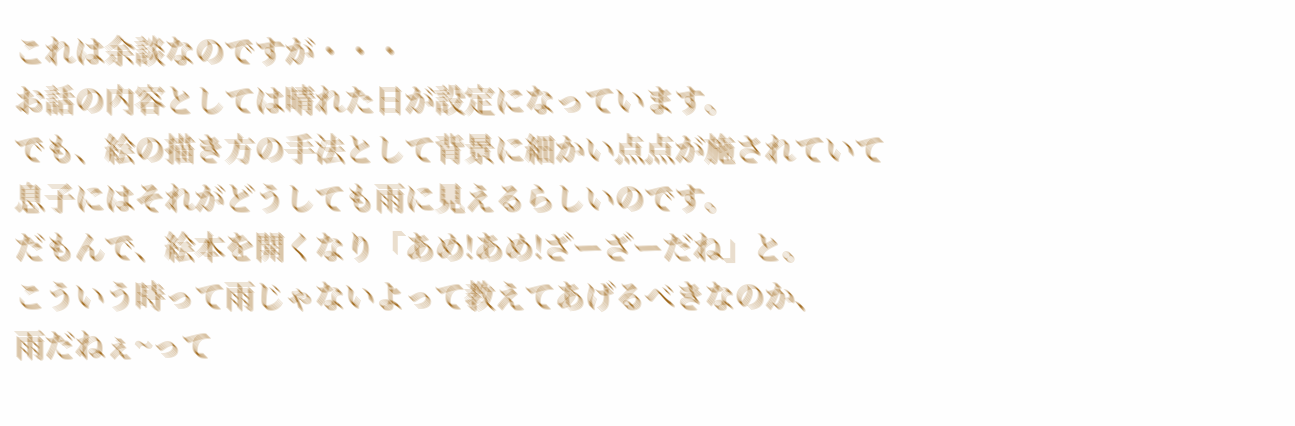これは余談なのですが・・・
お話の内容としては晴れた日が設定になっています。
でも、絵の描き方の手法として背景に細かい点点が施されていて
息子にはそれがどうしても雨に見えるらしいのです。
だもんで、絵本を開くなり「あめ!あめ!ざーざーだね」と。
こういう時って雨じゃないよって教えてあげるべきなのか、
雨だねぇ~って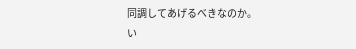同調してあげるべきなのか。
い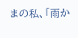まの私、「雨か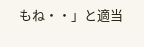もね・・」と適当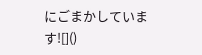にごまかしています![]()